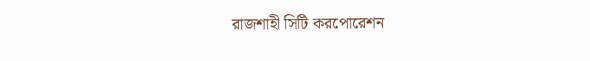রাজশাহী সিটি করপোরেশন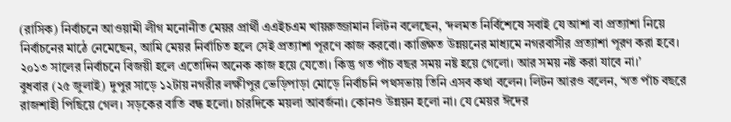(রাসিক) নির্বাচনে আওয়ামী লীগ মনোনীত মেয়র প্রার্থী এএইচএম খায়রুজ্জামান লিটন বলেছেন, ‘দলমত নির্বিশেষে সবাই যে আশা বা প্রত্যাশা নিয়ে নির্বাচনের মাঠে নেমেছেন, আমি মেয়র নির্বাচিত হলে সেই প্রত্যাশা পূরণে কাজ করবো। কাঙ্ক্ষিত উন্নয়নের মাধ্যমে নগরবাসীর প্রত্যাশা পূরণ করা হবে। ২০১৩ সালের নির্বাচনে বিজয়ী হলে এতোদিন অনেক কাজ হয়ে যেতো। কিন্তু গত পাঁচ বছর সময় নষ্ট হয়ে গেলো। আর সময় নষ্ট করা যাবে না।’
বুধবার (২৫ জুলাই) দুপুর সাড়ে ১২টায় নগরীর লক্ষীপুর ভেড়িপাড়া মোড়ে নির্বাচনি পথসভায় তিনি এসব কথা বলেন। লিটন আরও বলেন, ‘গত পাঁচ বছরে রাজশাহী পিছিয়ে গেল। সড়কের বাতি বন্ধ হলো। চারদিকে ময়লা আবর্জনা। কোনও উন্নয়ন হলো না। যে মেয়র ঈদের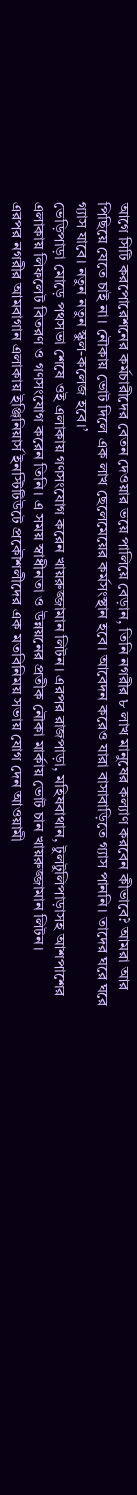আগে সিটি করপোরেশনের কর্মচারীদের বেতন দেওয়ার ভয়ে পালিয়ে বেড়ান, তিনি নগরীর ৮ লাখ মানুষের কল্যাণ করবেন কীভাবে? আমরা আর পিছিয়ে যেতে চাই না। নৌকায় ভোট দিলে এক লাখ ছেলেমেয়ের কর্মসংস্থান হবে। আবেদন করেও যারা বাসাবাড়িতে গ্যাস পাননি। তাদের ঘরে ঘরে গ্যাস যাবে। নতুন নতুন স্কুল-কলেজ হবে।’
ভেড়িপাড়া মোড়ে পথসভা শেষে ওই এলাকায় গণসংযোগ করেন খায়রুজ্জামান লিটন। এরপর রাজপাড়া, মহিষবাথান, টুলটুলিপাড়াসহ আশপাশের এলাকায় লিফলেট বিতরণ ও গণসংযোগ করেন তিনি। এ সময় স্বাধীনতা ও উন্নয়নের প্রতীক নৌকা মার্কায় ভোট চান খায়রুজ্জামান লিটন।
এরপর নগরীর আমবাগান এলাকায় ইঞ্জিনিয়ার্স ইনস্টিটিউটে প্রকৌশলীদের এক মতবিনিময় সভায় যোগ দেন আওয়ামী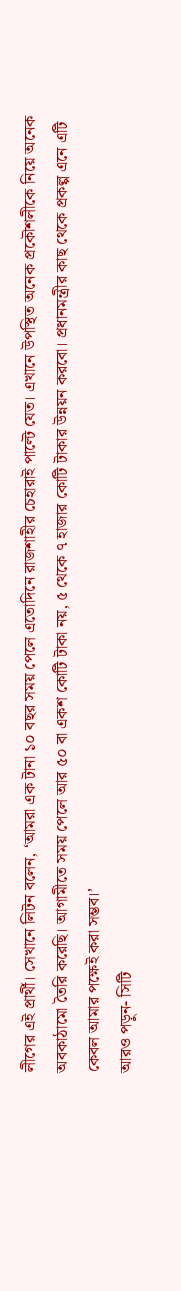লীগের এই প্রার্থী। সেখানে লিটন বলেন, ‘আমরা এক টানা ১০ বছর সময় পেলে এতোদিনে রাজশাহীর চেহারাই পাল্টে যেত। এখানে উপস্থিত অনেক প্রকৌশলীকে নিয়ে অনেক অবকাঠামো তৈরি করেছি। আগামীতে সময় পেলে আর ৫০ বা একশ কোটি টাকা নয়, ৫ থেকে ৭ হাজার কোটি টাকার উন্নয়ন করবো। প্রধানমন্ত্রীর কাছ থেকে প্রকল্প এনে এটি কেবল আমার পক্ষেই করা সম্ভব।’
আরও পড়ুন- সিটি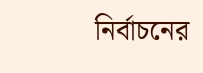নির্বাচনের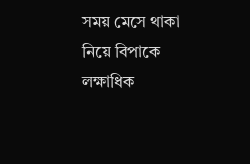সময় মেসে থাকা নিয়ে বিপাকে লক্ষাধিক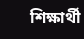শিক্ষার্থী